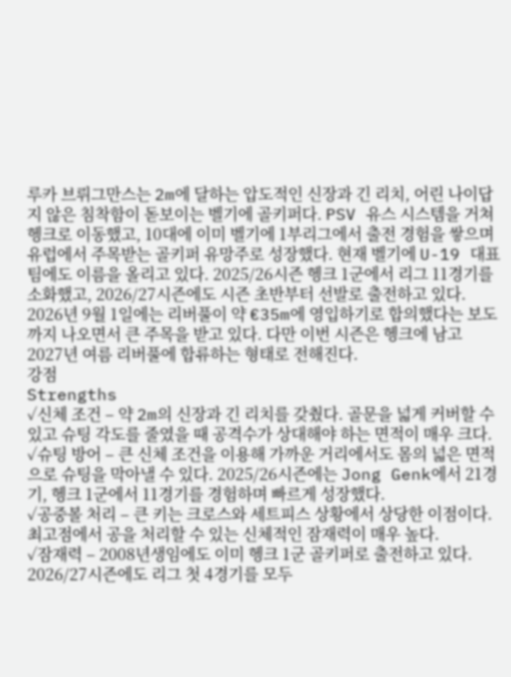루카 브뤼그만스는 2m에 달하는 압도적인 신장과 긴 리치, 어린 나이답지 않은 침착함이 돋보이는 벨기에 골키퍼다. PSV 유스 시스템을 거쳐 헹크로 이동했고, 10대에 이미 벨기에 1부리그에서 출전 경험을 쌓으며 유럽에서 주목받는 골키퍼 유망주로 성장했다. 현재 벨기에 U-19 대표팀에도 이름을 올리고 있다. 2025/26시즌 헹크 1군에서 리그 11경기를 소화했고, 2026/27시즌에도 시즌 초반부터 선발로 출전하고 있다. 2026년 9월 1일에는 리버풀이 약 €35m에 영입하기로 합의했다는 보도까지 나오면서 큰 주목을 받고 있다. 다만 이번 시즌은 헹크에 남고 2027년 여름 리버풀에 합류하는 형태로 전해진다.
강점
Strengths
✓신체 조건 – 약 2m의 신장과 긴 리치를 갖췄다. 골문을 넓게 커버할 수 있고 슈팅 각도를 줄였을 때 공격수가 상대해야 하는 면적이 매우 크다.
✓슈팅 방어 – 큰 신체 조건을 이용해 가까운 거리에서도 몸의 넓은 면적으로 슈팅을 막아낼 수 있다. 2025/26시즌에는 Jong Genk에서 21경기, 헹크 1군에서 11경기를 경험하며 빠르게 성장했다.
✓공중볼 처리 – 큰 키는 크로스와 세트피스 상황에서 상당한 이점이다. 최고점에서 공을 처리할 수 있는 신체적인 잠재력이 매우 높다.
✓잠재력 – 2008년생임에도 이미 헹크 1군 골키퍼로 출전하고 있다. 2026/27시즌에도 리그 첫 4경기를 모두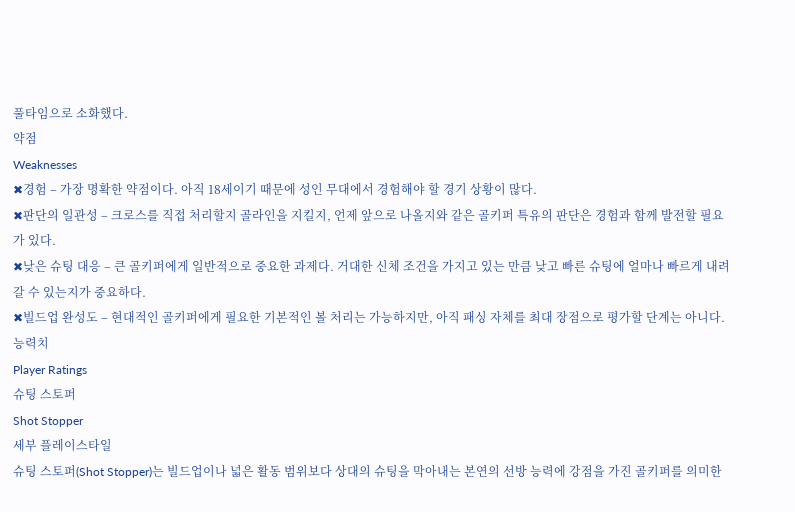풀타임으로 소화했다.
약점
Weaknesses
✖경험 – 가장 명확한 약점이다. 아직 18세이기 때문에 성인 무대에서 경험해야 할 경기 상황이 많다.
✖판단의 일관성 – 크로스를 직접 처리할지 골라인을 지킬지, 언제 앞으로 나올지와 같은 골키퍼 특유의 판단은 경험과 함께 발전할 필요가 있다.
✖낮은 슈팅 대응 – 큰 골키퍼에게 일반적으로 중요한 과제다. 거대한 신체 조건을 가지고 있는 만큼 낮고 빠른 슈팅에 얼마나 빠르게 내려갈 수 있는지가 중요하다.
✖빌드업 완성도 – 현대적인 골키퍼에게 필요한 기본적인 볼 처리는 가능하지만, 아직 패싱 자체를 최대 장점으로 평가할 단계는 아니다.
능력치
Player Ratings
슈팅 스토퍼
Shot Stopper
세부 플레이스타일
슈팅 스토퍼(Shot Stopper)는 빌드업이나 넓은 활동 범위보다 상대의 슈팅을 막아내는 본연의 선방 능력에 강점을 가진 골키퍼를 의미한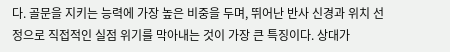다. 골문을 지키는 능력에 가장 높은 비중을 두며, 뛰어난 반사 신경과 위치 선정으로 직접적인 실점 위기를 막아내는 것이 가장 큰 특징이다. 상대가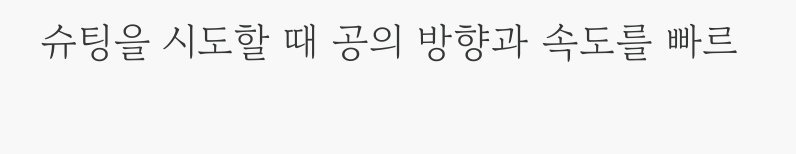슈팅을 시도할 때 공의 방향과 속도를 빠르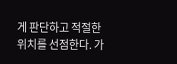게 판단하고 적절한 위치를 선점한다. 가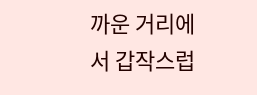까운 거리에서 갑작스럽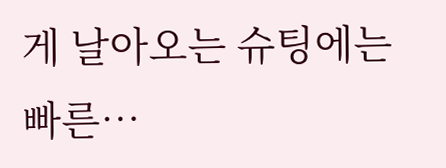게 날아오는 슈팅에는 빠른…